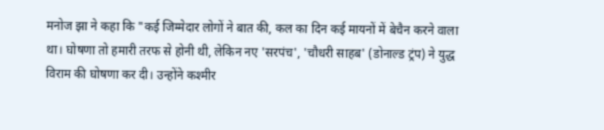मनोज झा ने कहा कि "कई जिम्मेदार लोगों ने बात की, कल का दिन कई मायनों में बेचैन करने वाला था। घोषणा तो हमारी तरफ से होनी थी, लेकिन नए 'सरपंच', 'चौधरी साहब' (डोनाल्ड ट्रंप) ने युद्ध विराम की घोषणा कर दी। उन्होंने कश्मीर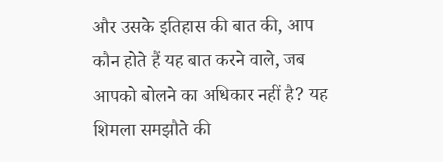और उसके इतिहास की बात की, आप कौन होते हैं यह बात करने वाले, जब आपको बोलने का अधिकार नहीं है? यह शिमला समझौते की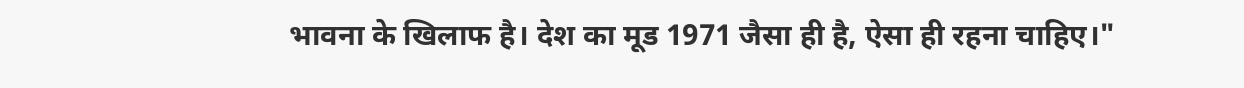भावना के खिलाफ है। देश का मूड 1971 जैसा ही है, ऐसा ही रहना चाहिए।"